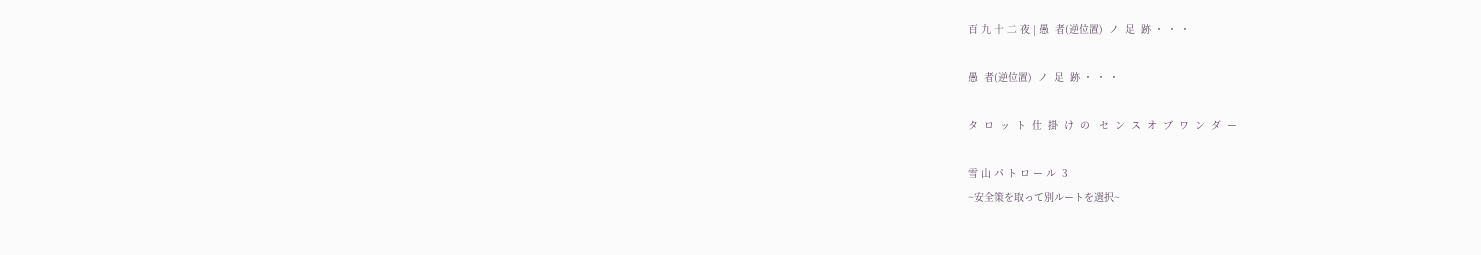百 九 十 二 夜 | 愚  者(逆位置)  ノ  足  跡 ・ ・ ・

愚  者(逆位置)  ノ  足  跡 ・ ・ ・

タ  ロ  ッ  ト  仕  掛  け  の   セ  ン  ス  オ  ブ  ワ  ン  ダ  ー

雪 山 パ ト ロ ー ル  3
~安全策を取って別ルートを選択~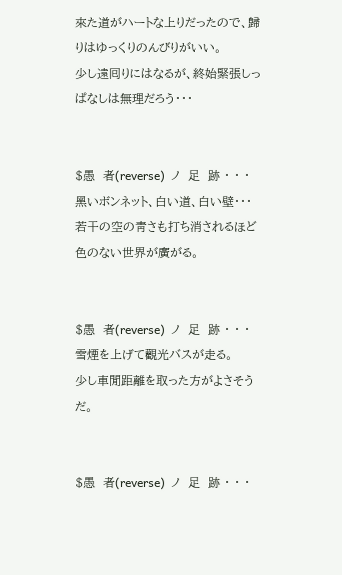來た道がハートな上りだったので、歸りはゆっくりのんびりがいい。
少し遠囘りにはなるが、終始緊張しっぱなしは無理だろう・・・


$愚  者(reverse)  ノ  足  跡 ・ ・ ・
黑いボンネット、白い道、白い壁・・・
若干の空の靑さも打ち消されるほど色のない世界が廣がる。


$愚  者(reverse)  ノ  足  跡 ・ ・ ・
雪煙を上げて觀光バスが走る。
少し車閒距離を取った方がよさそうだ。


$愚  者(reverse)  ノ  足  跡 ・ ・ ・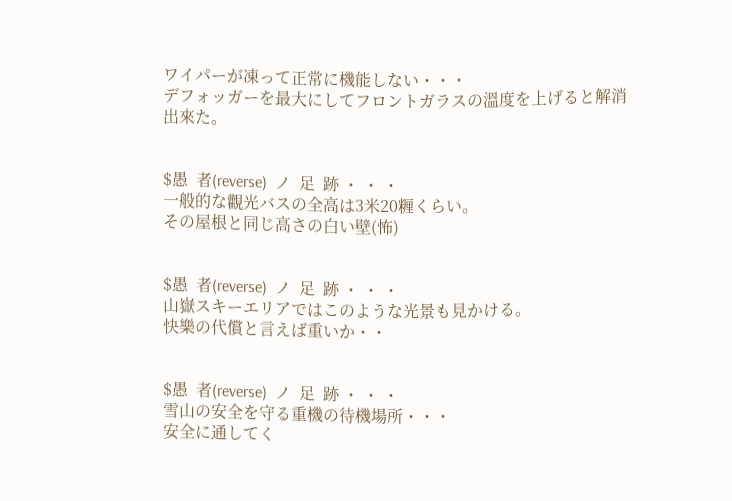ワイパーが凍って正常に機能しない・・・
デフォッガーを最大にしてフロントガラスの溫度を上げると解消出來た。


$愚  者(reverse)  ノ  足  跡 ・ ・ ・
一般的な觀光バスの全高は3米20糎くらい。
その屋根と同じ高さの白い壁(怖)


$愚  者(reverse)  ノ  足  跡 ・ ・ ・
山嶽スキーエリアではこのような光景も見かける。
快樂の代償と言えば重いか・・


$愚  者(reverse)  ノ  足  跡 ・ ・ ・
雪山の安全を守る重機の待機場所・・・
安全に通してく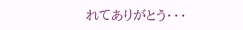れてありがとう・・・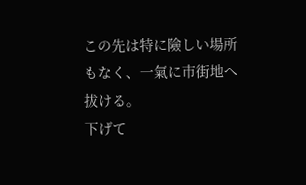この先は特に險しい場所もなく、一氣に市街地へ拔ける。
下げて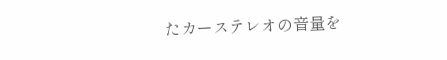たカーステレオの音量を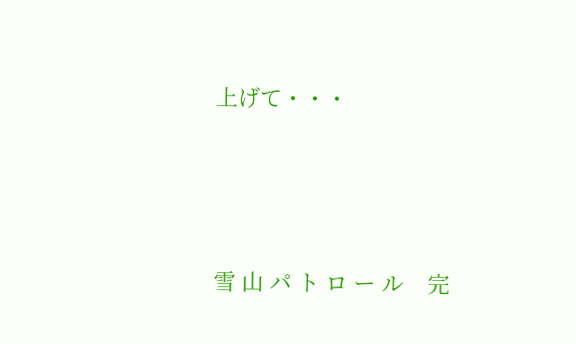上げて・・・






雪 山 パ ト ロ ー ル    完